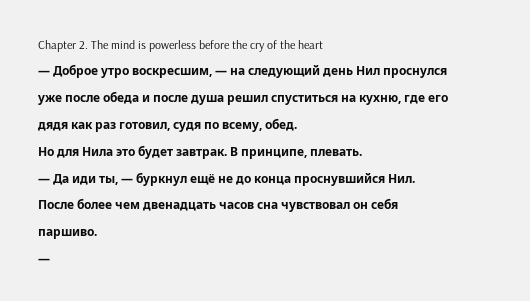Chapter 2. The mind is powerless before the cry of the heart
— Доброе утро воскресшим, — на следующий день Нил проснулся уже после обеда и после душа решил спуститься на кухню, где его дядя как раз готовил, судя по всему, обед.
Но для Нила это будет завтрак. В принципе, плевать.
— Да иди ты, — буркнул ещё не до конца проснувшийся Нил.
После более чем двенадцать часов сна чувствовал он себя паршиво.
—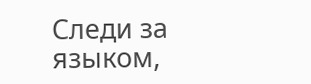Следи за языком,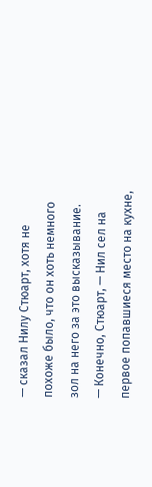— сказал Нилу Стюарт, хотя не похоже было, что он хоть немного зол на него за это высказывание.
— Конечно, Стюарт, — Нил сел на первое попавшиеся место на кухне,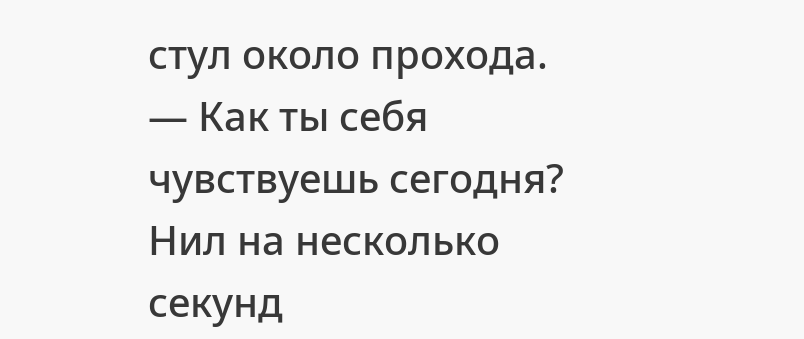стул около прохода.
— Как ты себя чувствуешь сегодня?
Нил на несколько секунд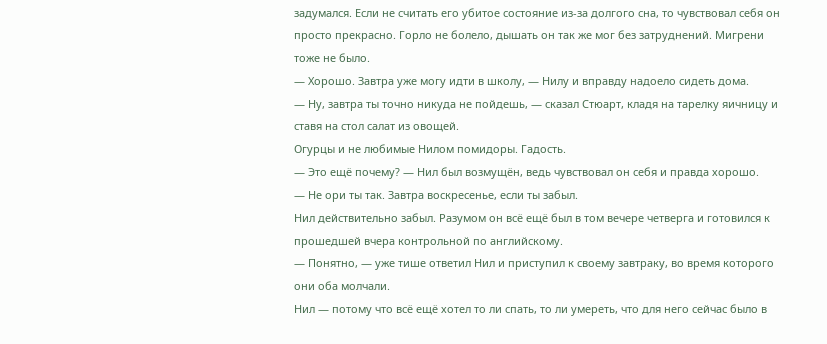задумался. Если не считать его убитое состояние из-за долгого сна, то чувствовал себя он просто прекрасно. Горло не болело, дышать он так же мог без затруднений. Мигрени тоже не было.
— Хорошо. Завтра уже могу идти в школу, — Нилу и вправду надоело сидеть дома.
— Ну, завтра ты точно никуда не пойдешь, — сказал Стюарт, кладя на тарелку яичницу и ставя на стол салат из овощей.
Огурцы и не любимые Нилом помидоры. Гадость.
— Это ещё почему? — Нил был возмущён, ведь чувствовал он себя и правда хорошо.
— Не ори ты так. Завтра воскресенье, если ты забыл.
Нил действительно забыл. Разумом он всё ещё был в том вечере четверга и готовился к прошедшей вчера контрольной по английскому.
— Понятно, — уже тише ответил Нил и приступил к своему завтраку, во время которого они оба молчали.
Нил — потому что всё ещё хотел то ли спать, то ли умереть, что для него сейчас было в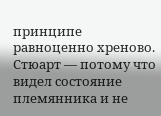принципе равноценно хреново. Стюарт — потому что видел состояние племянника и не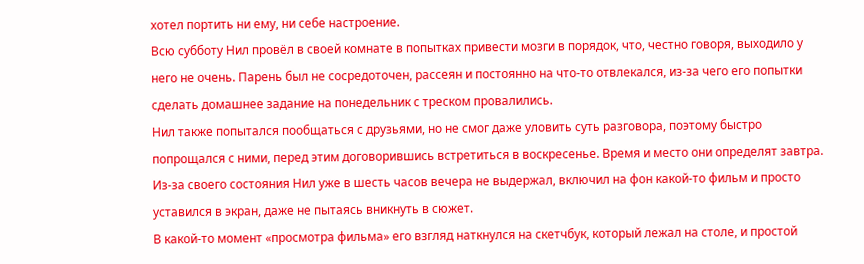хотел портить ни ему, ни себе настроение.
Всю субботу Нил провёл в своей комнате в попытках привести мозги в порядок, что, честно говоря, выходило у него не очень. Парень был не сосредоточен, рассеян и постоянно на что-то отвлекался, из-за чего его попытки сделать домашнее задание на понедельник с треском провалились.
Нил также попытался пообщаться с друзьями, но не смог даже уловить суть разговора, поэтому быстро попрощался с ними, перед этим договорившись встретиться в воскресенье. Время и место они определят завтра.
Из-за своего состояния Нил уже в шесть часов вечера не выдержал, включил на фон какой-то фильм и просто уставился в экран, даже не пытаясь вникнуть в сюжет.
В какой-то момент «просмотра фильма» его взгляд наткнулся на скетчбук, который лежал на столе, и простой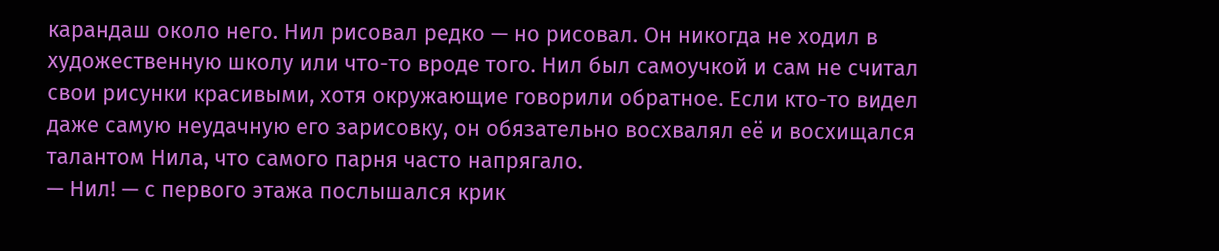карандаш около него. Нил рисовал редко — но рисовал. Он никогда не ходил в художественную школу или что-то вроде того. Нил был самоучкой и сам не считал свои рисунки красивыми, хотя окружающие говорили обратное. Если кто-то видел даже самую неудачную его зарисовку, он обязательно восхвалял её и восхищался талантом Нила, что самого парня часто напрягало.
— Нил! — с первого этажа послышался крик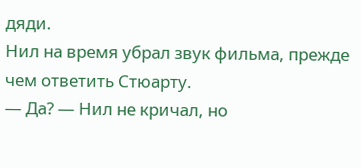дяди.
Нил на время убрал звук фильма, прежде чем ответить Стюарту.
— Да? — Нил не кричал, но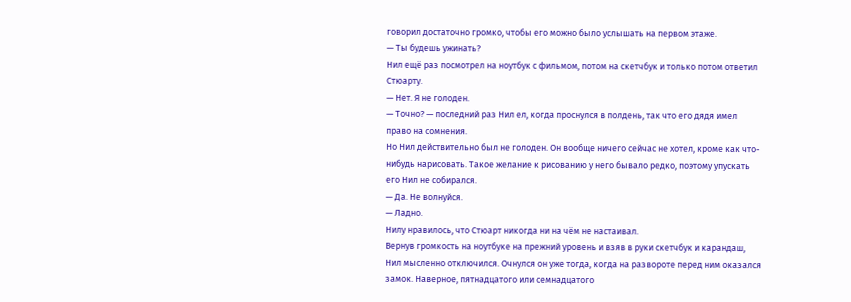говорил достаточно громко, чтобы его можно было услышать на первом этаже.
— Ты будешь ужинать?
Нил ещё раз посмотрел на ноутбук с фильмом, потом на скетчбук и только потом ответил Стюарту.
— Нет. Я не голоден.
— Точно? — последний раз Нил ел, когда проснулся в полдень, так что его дядя имел право на сомнения.
Но Нил действительно был не голоден. Он вообще ничего сейчас не хотел, кроме как что-нибудь нарисовать. Такое желание к рисованию у него бывало редко, поэтому упускать его Нил не собирался.
— Да. Не волнуйся.
— Ладно.
Нилу нравилось, что Стюарт никогда ни на чём не настаивал.
Вернув громкость на ноутбуке на прежний уровень и взяв в руки скетчбук и карандаш, Нил мысленно отключился. Очнулся он уже тогда, когда на развороте перед ним оказался замок. Наверное, пятнадцатого или семнадцатого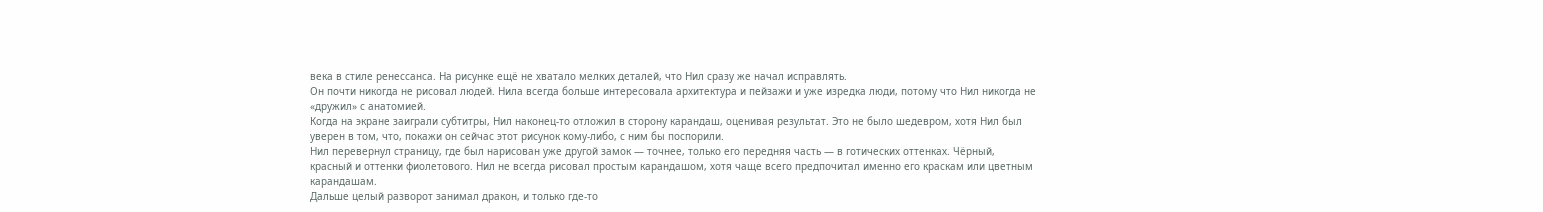века в стиле ренессанса. На рисунке ещё не хватало мелких деталей, что Нил сразу же начал исправлять.
Он почти никогда не рисовал людей. Нила всегда больше интересовала архитектура и пейзажи и уже изредка люди, потому что Нил никогда не «дружил» с анатомией.
Когда на экране заиграли субтитры, Нил наконец-то отложил в сторону карандаш, оценивая результат. Это не было шедевром, хотя Нил был уверен в том, что, покажи он сейчас этот рисунок кому-либо, с ним бы поспорили.
Нил перевернул страницу, где был нарисован уже другой замок — точнее, только его передняя часть — в готических оттенках. Чёрный, красный и оттенки фиолетового. Нил не всегда рисовал простым карандашом, хотя чаще всего предпочитал именно его краскам или цветным карандашам.
Дальше целый разворот занимал дракон, и только где-то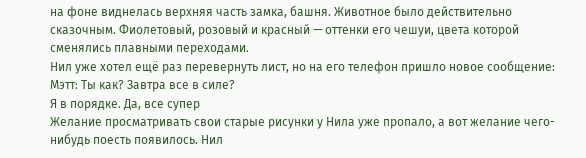на фоне виднелась верхняя часть замка, башня. Животное было действительно сказочным. Фиолетовый, розовый и красный — оттенки его чешуи, цвета которой сменялись плавными переходами.
Нил уже хотел ещё раз перевернуть лист, но на его телефон пришло новое сообщение:
Мэтт: Ты как? Завтра все в силе?
Я в порядке. Да, все супер
Желание просматривать свои старые рисунки у Нила уже пропало, а вот желание чего-нибудь поесть появилось. Нил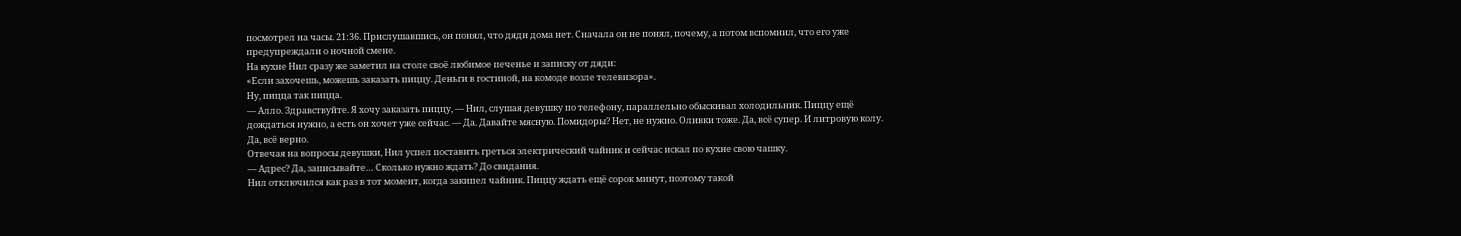посмотрел на часы. 21:36. Прислушавшись, он понял, что дяди дома нет. Сначала он не понял, почему, а потом вспомнил, что его уже предупреждали о ночной смене.
На кухне Нил сразу же заметил на столе своё любимое печенье и записку от дяди:
«Если захочешь, можешь заказать пиццу. Деньги в гостиной, на комоде возле телевизора».
Ну, пицца так пицца.
— Алло. Здравствуйте. Я хочу заказать пиццу, — Нил, слушая девушку по телефону, параллельно обыскивал холодильник. Пиццу ещё дождаться нужно, а есть он хочет уже сейчас. — Да. Давайте мясную. Помидоры? Нет, не нужно. Оливки тоже. Да, всё супер. И литровую колу. Да, всё верно.
Отвечая на вопросы девушки, Нил успел поставить греться электрический чайник и сейчас искал по кухне свою чашку.
— Адрес? Да, записывайте… Сколько нужно ждать? До свидания.
Нил отключился как раз в тот момент, когда закипел чайник. Пиццу ждать ещё сорок минут, поэтому такой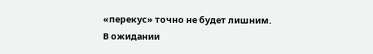«перекус» точно не будет лишним.
В ожидании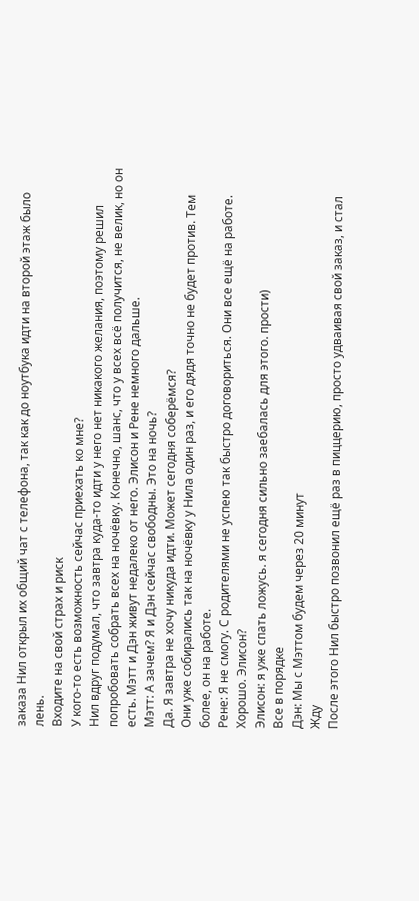заказа Нил открыл их общий чат с телефона, так как до ноутбука идти на второй этаж было лень.
Входите на свой страх и риск
У кого-то есть возможность сейчас приехать ко мне?
Нил вдруг подумал, что завтра куда-то идти у него нет никакого желания, поэтому решил попробовать собрать всех на ночёвку. Конечно, шанс, что у всех всё получится, не велик, но он есть. Мэтт и Дэн живут недалеко от него. Элисон и Рене немного дальше.
Мэтт: А зачем? Я и Дэн сейчас свободны. Это на ночь?
Да. Я завтра не хочу никуда идти. Может сегодня соберёмся?
Они уже собирались так на ночёвку у Нила один раз, и его дядя точно не будет против. Тем более, он на работе.
Рене: Я не смогу. С родителями не успею так быстро договориться. Они все ещё на работе.
Хорошо. Элисон?
Элисон: я уже спать ложусь. я сегодня сильно заебалась для этого. прости)
Все в порядке
Дэн: Мы с Мэттом будем через 20 минут
Жду
После этого Нил быстро позвонил ещё раз в пиццерию, просто удваивая свой заказ, и стал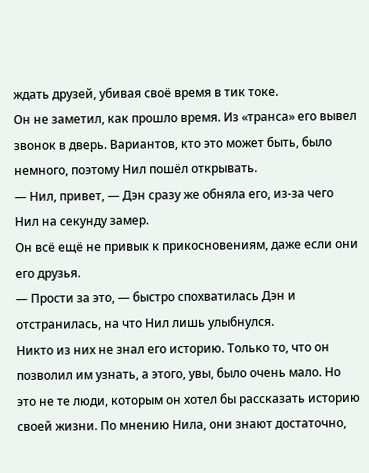ждать друзей, убивая своё время в тик токе.
Он не заметил, как прошло время. Из «транса» его вывел звонок в дверь. Вариантов, кто это может быть, было немного, поэтому Нил пошёл открывать.
— Нил, привет, — Дэн сразу же обняла его, из-за чего Нил на секунду замер.
Он всё ещё не привык к прикосновениям, даже если они его друзья.
— Прости за это, — быстро спохватилась Дэн и отстранилась, на что Нил лишь улыбнулся.
Никто из них не знал его историю. Только то, что он позволил им узнать, а этого, увы, было очень мало. Но это не те люди, которым он хотел бы рассказать историю своей жизни. По мнению Нила, они знают достаточно,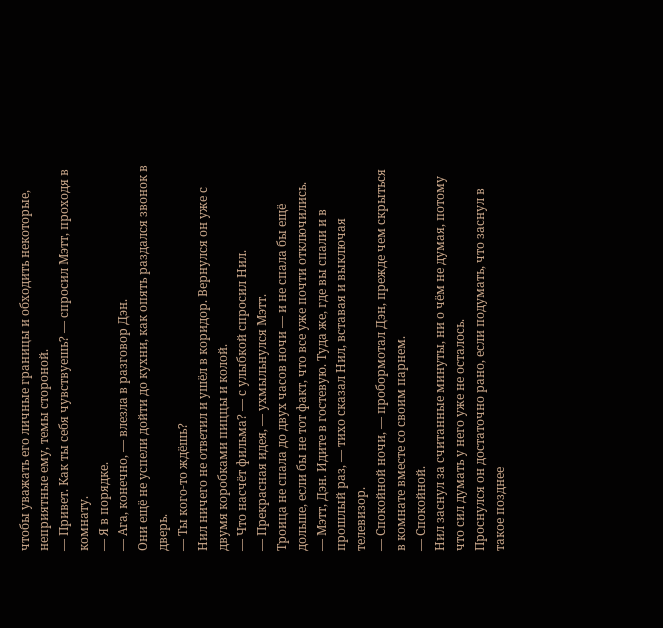чтобы уважать его личные границы и обходить некоторые, неприятные ему, темы стороной.
— Привет. Как ты себя чувствуешь? — спросил Мэтт, проходя в комнату.
— Я в порядке.
— Ага, конечно, — влезла в разговор Дэн.
Они ещё не успели дойти до кухни, как опять раздался звонок в дверь.
— Ты кого-то ждёшь?
Нил ничего не ответил и ушёл в коридор. Вернулся он уже с двумя коробками пиццы и колой.
— Что насчёт фильма? — с улыбкой спросил Нил.
— Прекрасная идея, — ухмыльнулся Мэтт.
Троица не спала до двух часов ночи — и не спала бы ещё дольше, если бы не тот факт, что все уже почти отключились.
— Мэтт, Дэн. Идите в гостевую. Туда же, где вы спали и в прошлый раз, — тихо сказал Нил, вставая и выключая телевизор.
— Спокойной ночи, — пробормотал Дэн, прежде чем скрыться в комнате вместе со своим парнем.
— Спокойной.
Нил заснул за считанные минуты, ни о чём не думая, потому что сил думать у него уже не осталось.
Проснулся он достаточно рано, если подумать, что заснул в такое позднее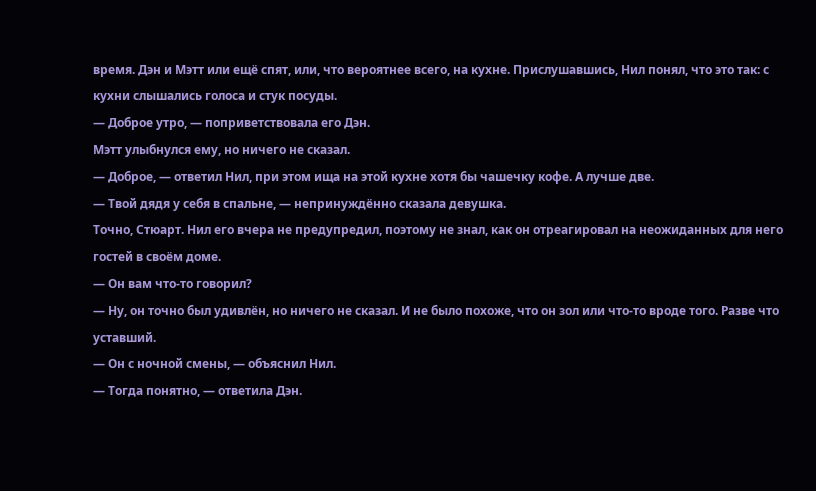время. Дэн и Мэтт или ещё спят, или, что вероятнее всего, на кухне. Прислушавшись, Нил понял, что это так: с кухни слышались голоса и стук посуды.
— Доброе утро, — поприветствовала его Дэн.
Мэтт улыбнулся ему, но ничего не сказал.
— Доброе, — ответил Нил, при этом ища на этой кухне хотя бы чашечку кофе. А лучше две.
— Твой дядя у себя в спальне, — непринуждённо сказала девушка.
Точно, Стюарт. Нил его вчера не предупредил, поэтому не знал, как он отреагировал на неожиданных для него гостей в своём доме.
— Он вам что-то говорил?
— Ну, он точно был удивлён, но ничего не сказал. И не было похоже, что он зол или что-то вроде того. Разве что уставший.
— Он с ночной смены, — объяснил Нил.
— Тогда понятно, — ответила Дэн.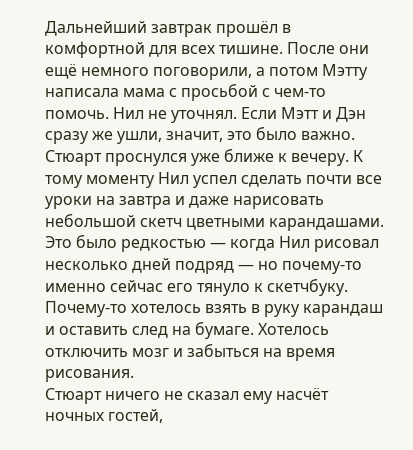Дальнейший завтрак прошёл в комфортной для всех тишине. После они ещё немного поговорили, а потом Мэтту написала мама с просьбой с чем-то помочь. Нил не уточнял. Если Мэтт и Дэн сразу же ушли, значит, это было важно.
Стюарт проснулся уже ближе к вечеру. К тому моменту Нил успел сделать почти все уроки на завтра и даже нарисовать небольшой скетч цветными карандашами. Это было редкостью — когда Нил рисовал несколько дней подряд — но почему-то именно сейчас его тянуло к скетчбуку. Почему-то хотелось взять в руку карандаш и оставить след на бумаге. Хотелось отключить мозг и забыться на время рисования.
Стюарт ничего не сказал ему насчёт ночных гостей,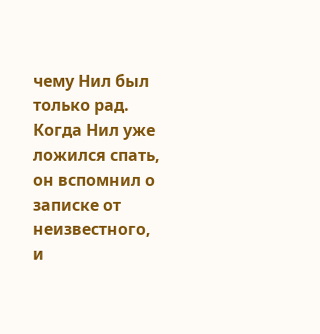чему Нил был только рад.
Когда Нил уже ложился спать, он вспомнил о записке от неизвестного, и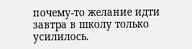почему-то желание идти завтра в школу только усилилось.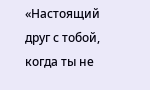«Настоящий друг с тобой, когда ты не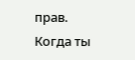прав. Когда ты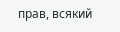прав, всякий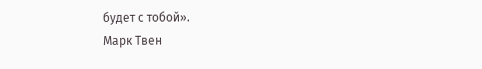будет с тобой».
Марк Твен